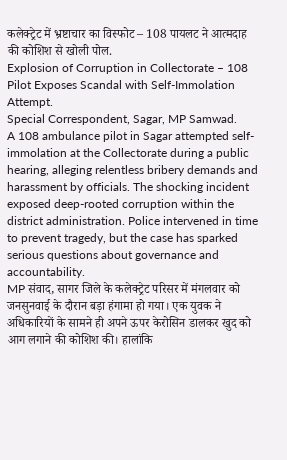कलेक्ट्रेट में भ्रष्टाचार का विस्फोट – 108 पायलट ने आत्मदाह की कोशिश से खोली पोल.
Explosion of Corruption in Collectorate – 108 Pilot Exposes Scandal with Self-Immolation Attempt.
Special Correspondent, Sagar, MP Samwad.
A 108 ambulance pilot in Sagar attempted self-immolation at the Collectorate during a public hearing, alleging relentless bribery demands and harassment by officials. The shocking incident exposed deep-rooted corruption within the district administration. Police intervened in time to prevent tragedy, but the case has sparked serious questions about governance and accountability.
MP संवाद, सागर जिले के कलेक्ट्रेट परिसर में मंगलवार को जनसुनवाई के दौरान बड़ा हंगामा हो गया। एक युवक ने अधिकारियों के सामने ही अपने ऊपर केरोसिन डालकर खुद को आग लगाने की कोशिश की। हालांकि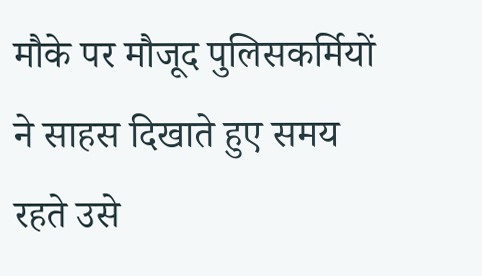मौके पर मौजूद पुलिसकर्मियों ने साहस दिखाते हुए समय रहते उसे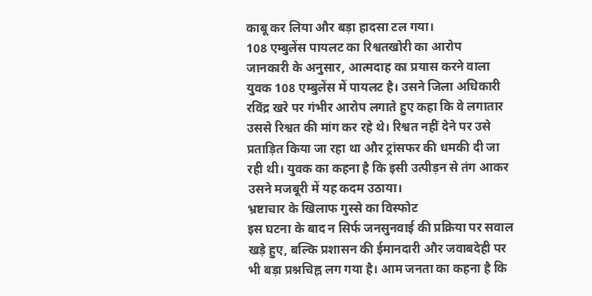काबू कर लिया और बड़ा हादसा टल गया।
108 एम्बुलेंस पायलट का रिश्वतखोरी का आरोप
जानकारी के अनुसार, आत्मदाह का प्रयास करने वाला युवक 108 एम्बुलेंस में पायलट है। उसने जिला अधिकारी रविंद्र खरे पर गंभीर आरोप लगाते हुए कहा कि वे लगातार उससे रिश्वत की मांग कर रहे थे। रिश्वत नहीं देने पर उसे प्रताड़ित किया जा रहा था और ट्रांसफर की धमकी दी जा रही थी। युवक का कहना है कि इसी उत्पीड़न से तंग आकर उसने मजबूरी में यह कदम उठाया।
भ्रष्टाचार के खिलाफ गुस्से का विस्फोट
इस घटना के बाद न सिर्फ जनसुनवाई की प्रक्रिया पर सवाल खड़े हुए, बल्कि प्रशासन की ईमानदारी और जवाबदेही पर भी बड़ा प्रश्नचिह्न लग गया है। आम जनता का कहना है कि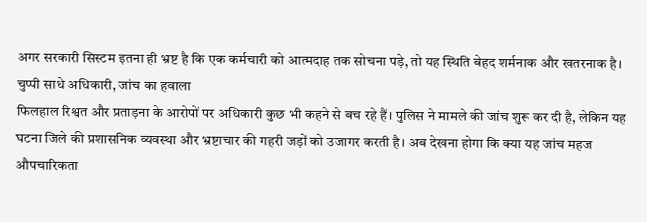अगर सरकारी सिस्टम इतना ही भ्रष्ट है कि एक कर्मचारी को आत्मदाह तक सोचना पड़े, तो यह स्थिति बेहद शर्मनाक और खतरनाक है।
चुप्पी साधे अधिकारी, जांच का हवाला
फिलहाल रिश्वत और प्रताड़ना के आरोपों पर अधिकारी कुछ भी कहने से बच रहे हैं। पुलिस ने मामले की जांच शुरू कर दी है, लेकिन यह घटना जिले की प्रशासनिक व्यवस्था और भ्रष्टाचार की गहरी जड़ों को उजागर करती है। अब देखना होगा कि क्या यह जांच महज औपचारिकता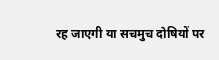रह जाएगी या सचमुच दोषियों पर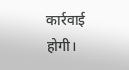कार्रवाई होगी।